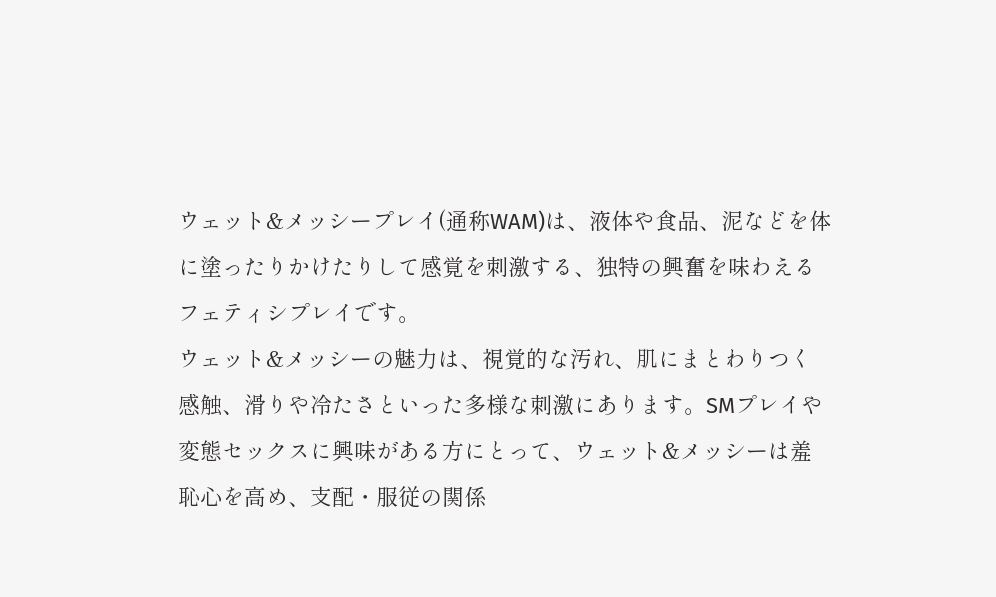ウェット&メッシープレイ(通称WAM)は、液体や食品、泥などを体に塗ったりかけたりして感覚を刺激する、独特の興奮を味わえるフェティシプレイです。
ウェット&メッシーの魅力は、視覚的な汚れ、肌にまとわりつく感触、滑りや冷たさといった多様な刺激にあります。SMプレイや変態セックスに興味がある方にとって、ウェット&メッシーは羞恥心を高め、支配・服従の関係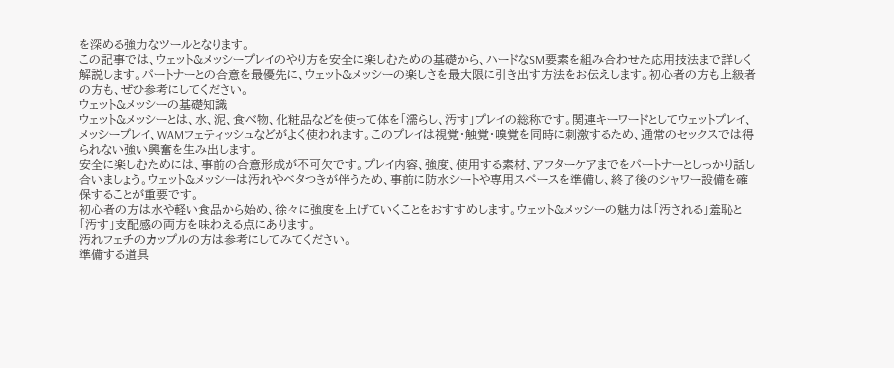を深める強力なツールとなります。
この記事では、ウェット&メッシープレイのやり方を安全に楽しむための基礎から、ハードなSM要素を組み合わせた応用技法まで詳しく解説します。パートナーとの合意を最優先に、ウェット&メッシーの楽しさを最大限に引き出す方法をお伝えします。初心者の方も上級者の方も、ぜひ参考にしてください。
ウェット&メッシーの基礎知識
ウェット&メッシーとは、水、泥、食べ物、化粧品などを使って体を「濡らし、汚す」プレイの総称です。関連キーワードとしてウェットプレイ、メッシープレイ、WAMフェティッシュなどがよく使われます。このプレイは視覚・触覚・嗅覚を同時に刺激するため、通常のセックスでは得られない強い興奮を生み出します。
安全に楽しむためには、事前の合意形成が不可欠です。プレイ内容、強度、使用する素材、アフターケアまでをパートナーとしっかり話し合いましょう。ウェット&メッシーは汚れやベタつきが伴うため、事前に防水シートや専用スペースを準備し、終了後のシャワー設備を確保することが重要です。
初心者の方は水や軽い食品から始め、徐々に強度を上げていくことをおすすめします。ウェット&メッシーの魅力は「汚される」羞恥と「汚す」支配感の両方を味わえる点にあります。
汚れフェチのカップルの方は参考にしてみてください。
準備する道具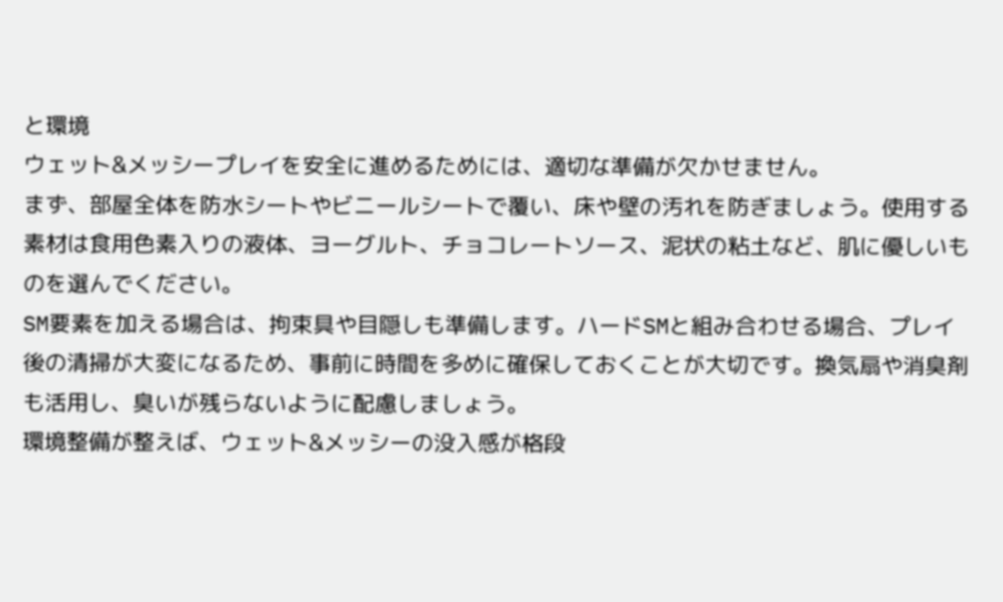と環境
ウェット&メッシープレイを安全に進めるためには、適切な準備が欠かせません。
まず、部屋全体を防水シートやビニールシートで覆い、床や壁の汚れを防ぎましょう。使用する素材は食用色素入りの液体、ヨーグルト、チョコレートソース、泥状の粘土など、肌に優しいものを選んでください。
SM要素を加える場合は、拘束具や目隠しも準備します。ハードSMと組み合わせる場合、プレイ後の清掃が大変になるため、事前に時間を多めに確保しておくことが大切です。換気扇や消臭剤も活用し、臭いが残らないように配慮しましょう。
環境整備が整えば、ウェット&メッシーの没入感が格段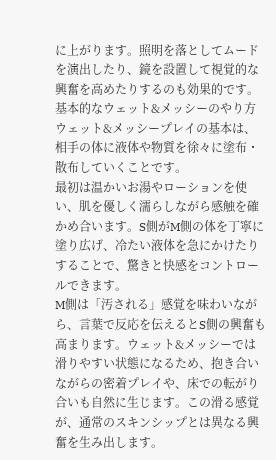に上がります。照明を落としてムードを演出したり、鏡を設置して視覚的な興奮を高めたりするのも効果的です。
基本的なウェット&メッシーのやり方
ウェット&メッシープレイの基本は、相手の体に液体や物質を徐々に塗布・散布していくことです。
最初は温かいお湯やローションを使い、肌を優しく濡らしながら感触を確かめ合います。S側がM側の体を丁寧に塗り広げ、冷たい液体を急にかけたりすることで、驚きと快感をコントロールできます。
M側は「汚される」感覚を味わいながら、言葉で反応を伝えるとS側の興奮も高まります。ウェット&メッシーでは滑りやすい状態になるため、抱き合いながらの密着プレイや、床での転がり合いも自然に生じます。この滑る感覚が、通常のスキンシップとは異なる興奮を生み出します。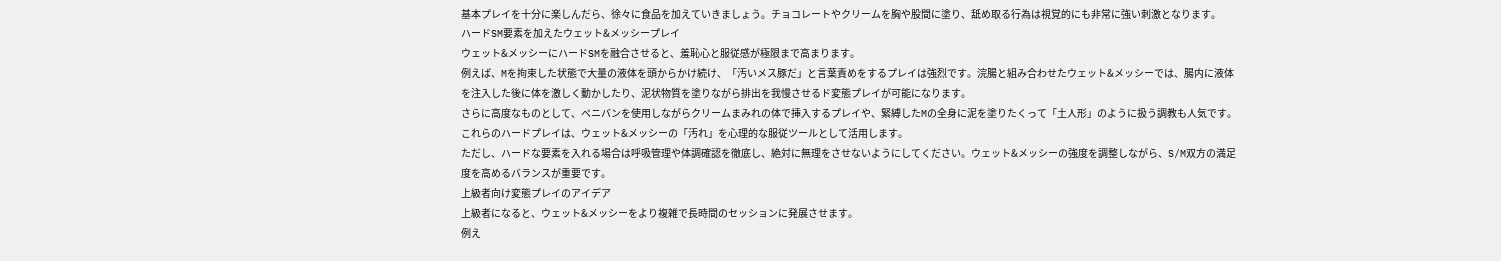基本プレイを十分に楽しんだら、徐々に食品を加えていきましょう。チョコレートやクリームを胸や股間に塗り、舐め取る行為は視覚的にも非常に強い刺激となります。
ハードSM要素を加えたウェット&メッシープレイ
ウェット&メッシーにハードSMを融合させると、羞恥心と服従感が極限まで高まります。
例えば、Mを拘束した状態で大量の液体を頭からかけ続け、「汚いメス豚だ」と言葉責めをするプレイは強烈です。浣腸と組み合わせたウェット&メッシーでは、腸内に液体を注入した後に体を激しく動かしたり、泥状物質を塗りながら排出を我慢させるド変態プレイが可能になります。
さらに高度なものとして、ペニバンを使用しながらクリームまみれの体で挿入するプレイや、緊縛したMの全身に泥を塗りたくって「土人形」のように扱う調教も人気です。これらのハードプレイは、ウェット&メッシーの「汚れ」を心理的な服従ツールとして活用します。
ただし、ハードな要素を入れる場合は呼吸管理や体調確認を徹底し、絶対に無理をさせないようにしてください。ウェット&メッシーの強度を調整しながら、S/M双方の満足度を高めるバランスが重要です。
上級者向け変態プレイのアイデア
上級者になると、ウェット&メッシーをより複雑で長時間のセッションに発展させます。
例え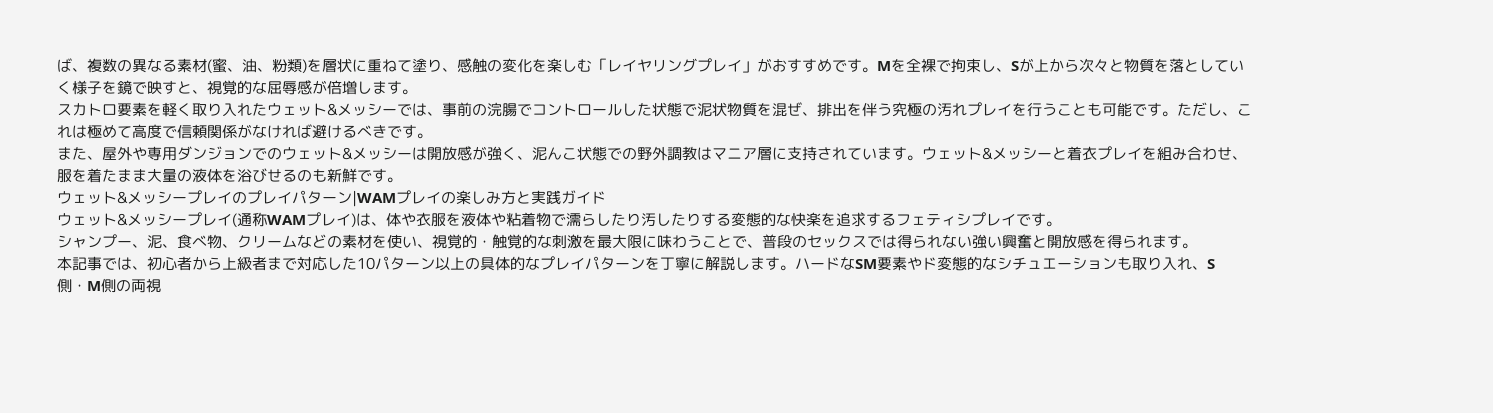ば、複数の異なる素材(蜜、油、粉類)を層状に重ねて塗り、感触の変化を楽しむ「レイヤリングプレイ」がおすすめです。Mを全裸で拘束し、Sが上から次々と物質を落としていく様子を鏡で映すと、視覚的な屈辱感が倍増します。
スカトロ要素を軽く取り入れたウェット&メッシーでは、事前の浣腸でコントロールした状態で泥状物質を混ぜ、排出を伴う究極の汚れプレイを行うことも可能です。ただし、これは極めて高度で信頼関係がなければ避けるべきです。
また、屋外や専用ダンジョンでのウェット&メッシーは開放感が強く、泥んこ状態での野外調教はマニア層に支持されています。ウェット&メッシーと着衣プレイを組み合わせ、服を着たまま大量の液体を浴びせるのも新鮮です。
ウェット&メッシープレイのプレイパターン|WAMプレイの楽しみ方と実践ガイド
ウェット&メッシープレイ(通称WAMプレイ)は、体や衣服を液体や粘着物で濡らしたり汚したりする変態的な快楽を追求するフェティシプレイです。
シャンプー、泥、食べ物、クリームなどの素材を使い、視覚的・触覚的な刺激を最大限に味わうことで、普段のセックスでは得られない強い興奮と開放感を得られます。
本記事では、初心者から上級者まで対応した10パターン以上の具体的なプレイパターンを丁寧に解説します。ハードなSM要素やド変態的なシチュエーションも取り入れ、S側・M側の両視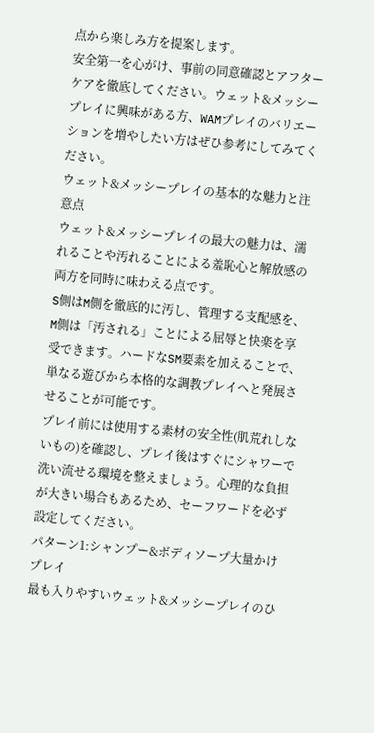点から楽しみ方を提案します。
安全第一を心がけ、事前の同意確認とアフターケアを徹底してください。ウェット&メッシープレイに興味がある方、WAMプレイのバリエーションを増やしたい方はぜひ参考にしてみてください。
ウェット&メッシープレイの基本的な魅力と注意点
ウェット&メッシープレイの最大の魅力は、濡れることや汚れることによる羞恥心と解放感の両方を同時に味わえる点です。
S側はM側を徹底的に汚し、管理する支配感を、M側は「汚される」ことによる屈辱と快楽を享受できます。ハードなSM要素を加えることで、単なる遊びから本格的な調教プレイへと発展させることが可能です。
プレイ前には使用する素材の安全性(肌荒れしないもの)を確認し、プレイ後はすぐにシャワーで洗い流せる環境を整えましょう。心理的な負担が大きい場合もあるため、セーフワードを必ず設定してください。
パターン1:シャンプー&ボディソープ大量かけプレイ
最も入りやすいウェット&メッシープレイのひ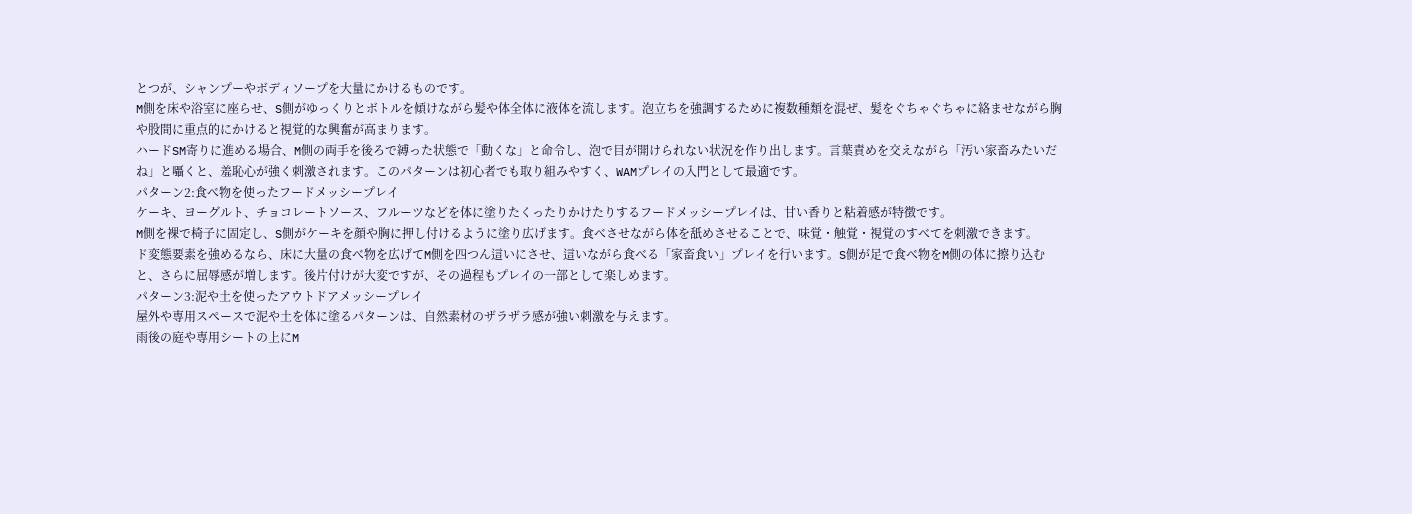とつが、シャンプーやボディソープを大量にかけるものです。
M側を床や浴室に座らせ、S側がゆっくりとボトルを傾けながら髪や体全体に液体を流します。泡立ちを強調するために複数種類を混ぜ、髪をぐちゃぐちゃに絡ませながら胸や股間に重点的にかけると視覚的な興奮が高まります。
ハードSM寄りに進める場合、M側の両手を後ろで縛った状態で「動くな」と命令し、泡で目が開けられない状況を作り出します。言葉責めを交えながら「汚い家畜みたいだね」と囁くと、羞恥心が強く刺激されます。このパターンは初心者でも取り組みやすく、WAMプレイの入門として最適です。
パターン2:食べ物を使ったフードメッシープレイ
ケーキ、ヨーグルト、チョコレートソース、フルーツなどを体に塗りたくったりかけたりするフードメッシープレイは、甘い香りと粘着感が特徴です。
M側を裸で椅子に固定し、S側がケーキを顔や胸に押し付けるように塗り広げます。食べさせながら体を舐めさせることで、味覚・触覚・視覚のすべてを刺激できます。
ド変態要素を強めるなら、床に大量の食べ物を広げてM側を四つん這いにさせ、這いながら食べる「家畜食い」プレイを行います。S側が足で食べ物をM側の体に擦り込むと、さらに屈辱感が増します。後片付けが大変ですが、その過程もプレイの一部として楽しめます。
パターン3:泥や土を使ったアウトドアメッシープレイ
屋外や専用スペースで泥や土を体に塗るパターンは、自然素材のザラザラ感が強い刺激を与えます。
雨後の庭や専用シートの上にM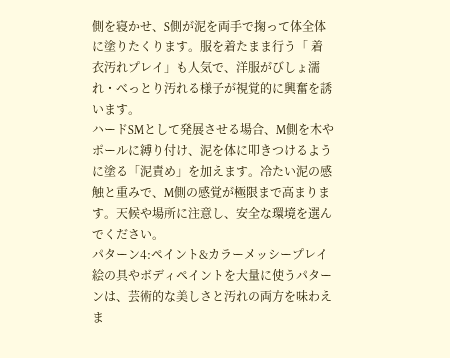側を寝かせ、S側が泥を両手で掬って体全体に塗りたくります。服を着たまま行う「 着衣汚れプレイ」も人気で、洋服がびしょ濡れ・べっとり汚れる様子が視覚的に興奮を誘います。
ハードSMとして発展させる場合、M側を木やポールに縛り付け、泥を体に叩きつけるように塗る「泥責め」を加えます。冷たい泥の感触と重みで、M側の感覚が極限まで高まります。天候や場所に注意し、安全な環境を選んでください。
パターン4:ペイント&カラーメッシープレイ
絵の具やボディペイントを大量に使うパターンは、芸術的な美しさと汚れの両方を味わえま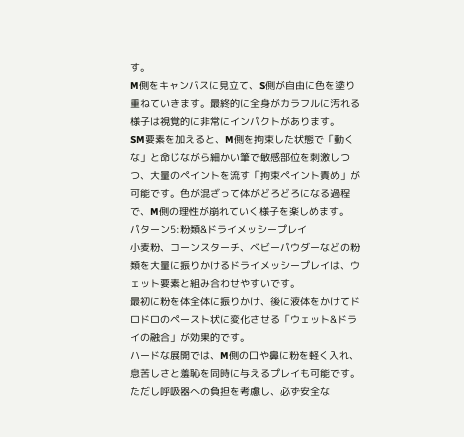す。
M側をキャンバスに見立て、S側が自由に色を塗り重ねていきます。最終的に全身がカラフルに汚れる様子は視覚的に非常にインパクトがあります。
SM要素を加えると、M側を拘束した状態で「動くな」と命じながら細かい筆で敏感部位を刺激しつつ、大量のペイントを流す「拘束ペイント責め」が可能です。色が混ざって体がどろどろになる過程で、M側の理性が崩れていく様子を楽しめます。
パターン5:粉類&ドライメッシープレイ
小麦粉、コーンスターチ、ベビーパウダーなどの粉類を大量に振りかけるドライメッシープレイは、ウェット要素と組み合わせやすいです。
最初に粉を体全体に振りかけ、後に液体をかけてドロドロのペースト状に変化させる「ウェット&ドライの融合」が効果的です。
ハードな展開では、M側の口や鼻に粉を軽く入れ、息苦しさと羞恥を同時に与えるプレイも可能です。ただし呼吸器への負担を考慮し、必ず安全な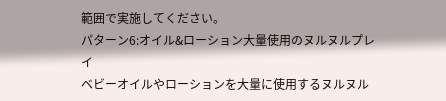範囲で実施してください。
パターン6:オイル&ローション大量使用のヌルヌルプレイ
ベビーオイルやローションを大量に使用するヌルヌル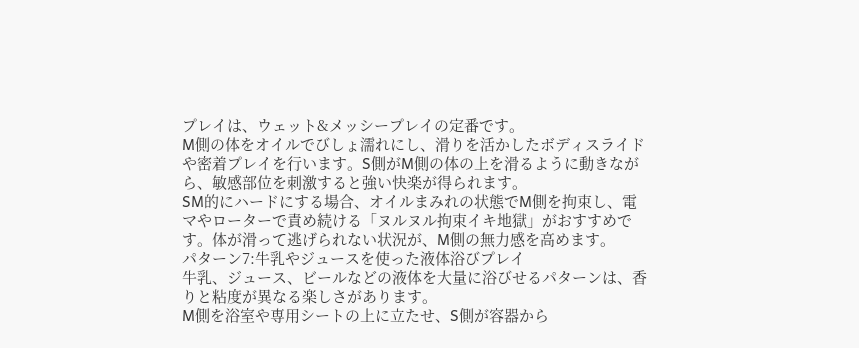プレイは、ウェット&メッシープレイの定番です。
M側の体をオイルでびしょ濡れにし、滑りを活かしたボディスライドや密着プレイを行います。S側がM側の体の上を滑るように動きながら、敏感部位を刺激すると強い快楽が得られます。
SM的にハードにする場合、オイルまみれの状態でM側を拘束し、電マやローターで責め続ける「ヌルヌル拘束イキ地獄」がおすすめです。体が滑って逃げられない状況が、M側の無力感を高めます。
パターン7:牛乳やジュースを使った液体浴びプレイ
牛乳、ジュース、ビールなどの液体を大量に浴びせるパターンは、香りと粘度が異なる楽しさがあります。
M側を浴室や専用シートの上に立たせ、S側が容器から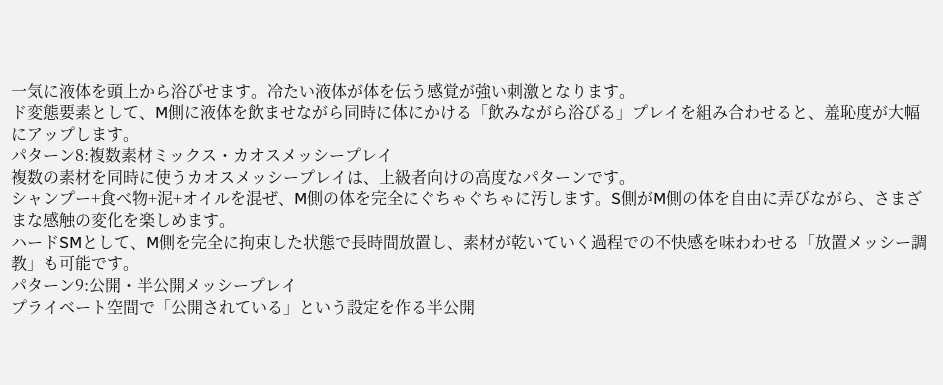一気に液体を頭上から浴びせます。冷たい液体が体を伝う感覚が強い刺激となります。
ド変態要素として、M側に液体を飲ませながら同時に体にかける「飲みながら浴びる」プレイを組み合わせると、羞恥度が大幅にアップします。
パターン8:複数素材ミックス・カオスメッシープレイ
複数の素材を同時に使うカオスメッシープレイは、上級者向けの高度なパターンです。
シャンプー+食べ物+泥+オイルを混ぜ、M側の体を完全にぐちゃぐちゃに汚します。S側がM側の体を自由に弄びながら、さまざまな感触の変化を楽しめます。
ハードSMとして、M側を完全に拘束した状態で長時間放置し、素材が乾いていく過程での不快感を味わわせる「放置メッシー調教」も可能です。
パターン9:公開・半公開メッシープレイ
プライベート空間で「公開されている」という設定を作る半公開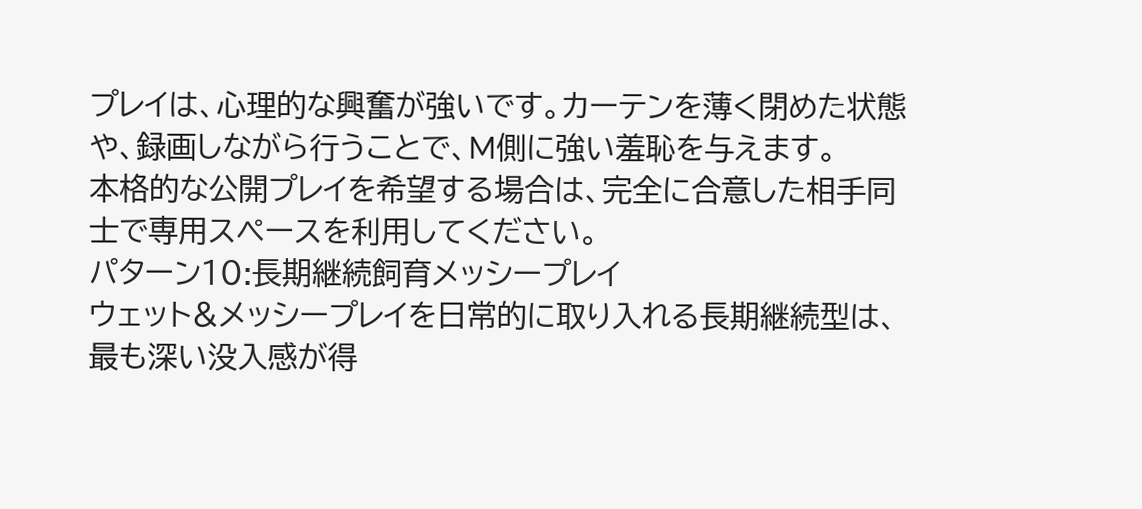プレイは、心理的な興奮が強いです。カーテンを薄く閉めた状態や、録画しながら行うことで、M側に強い羞恥を与えます。
本格的な公開プレイを希望する場合は、完全に合意した相手同士で専用スペースを利用してください。
パターン10:長期継続飼育メッシープレイ
ウェット&メッシープレイを日常的に取り入れる長期継続型は、最も深い没入感が得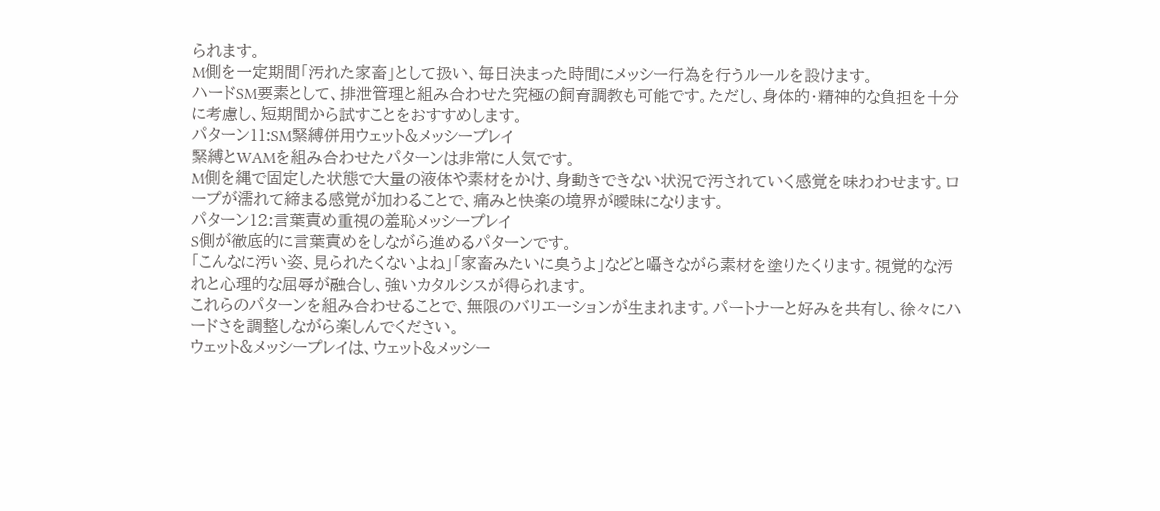られます。
M側を一定期間「汚れた家畜」として扱い、毎日決まった時間にメッシー行為を行うルールを設けます。
ハードSM要素として、排泄管理と組み合わせた究極の飼育調教も可能です。ただし、身体的・精神的な負担を十分に考慮し、短期間から試すことをおすすめします。
パターン11:SM緊縛併用ウェット&メッシープレイ
緊縛とWAMを組み合わせたパターンは非常に人気です。
M側を縄で固定した状態で大量の液体や素材をかけ、身動きできない状況で汚されていく感覚を味わわせます。ロープが濡れて締まる感覚が加わることで、痛みと快楽の境界が曖昧になります。
パターン12:言葉責め重視の羞恥メッシープレイ
S側が徹底的に言葉責めをしながら進めるパターンです。
「こんなに汚い姿、見られたくないよね」「家畜みたいに臭うよ」などと囁きながら素材を塗りたくります。視覚的な汚れと心理的な屈辱が融合し、強いカタルシスが得られます。
これらのパターンを組み合わせることで、無限のバリエーションが生まれます。パートナーと好みを共有し、徐々にハードさを調整しながら楽しんでください。
ウェット&メッシープレイは、ウェット&メッシー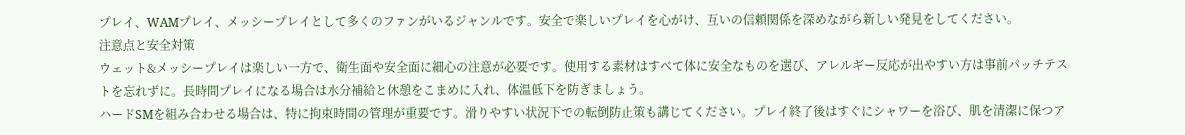プレイ、WAMプレイ、メッシープレイとして多くのファンがいるジャンルです。安全で楽しいプレイを心がけ、互いの信頼関係を深めながら新しい発見をしてください。
注意点と安全対策
ウェット&メッシープレイは楽しい一方で、衛生面や安全面に細心の注意が必要です。使用する素材はすべて体に安全なものを選び、アレルギー反応が出やすい方は事前パッチテストを忘れずに。長時間プレイになる場合は水分補給と休憩をこまめに入れ、体温低下を防ぎましょう。
ハードSMを組み合わせる場合は、特に拘束時間の管理が重要です。滑りやすい状況下での転倒防止策も講じてください。プレイ終了後はすぐにシャワーを浴び、肌を清潔に保つア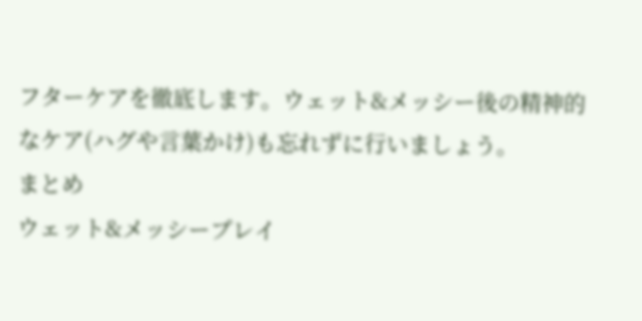フターケアを徹底します。ウェット&メッシー後の精神的なケア(ハグや言葉かけ)も忘れずに行いましょう。
まとめ
ウェット&メッシープレイ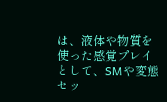は、液体や物質を使った感覚プレイとして、SMや変態セッ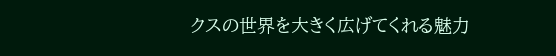クスの世界を大きく広げてくれる魅力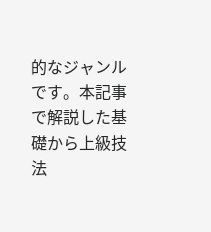的なジャンルです。本記事で解説した基礎から上級技法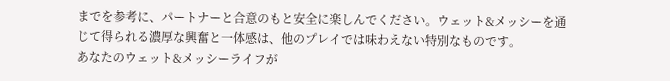までを参考に、パートナーと合意のもと安全に楽しんでください。ウェット&メッシーを通じて得られる濃厚な興奮と一体感は、他のプレイでは味わえない特別なものです。
あなたのウェット&メッシーライフが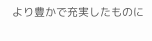より豊かで充実したものに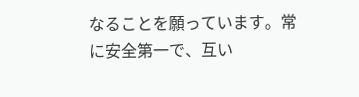なることを願っています。常に安全第一で、互い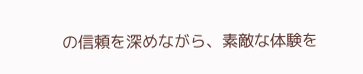の信頼を深めながら、素敵な体験を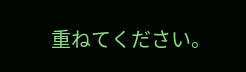重ねてください。